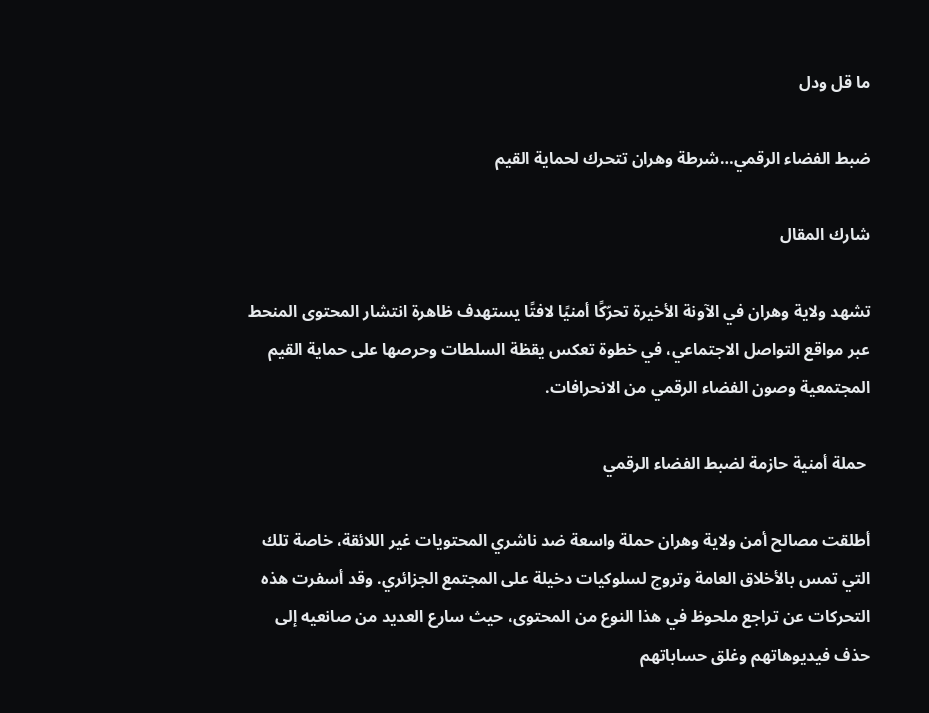ما قل ودل

ضبط الفضاء الرقمي…شرطة وهران تتحرك لحماية القيم

شارك المقال

تشهد ولاية وهران في الآونة الأخيرة تحرّكًا أمنيًا لافتًا يستهدف ظاهرة انتشار المحتوى المنحط عبر مواقع التواصل الاجتماعي، في خطوة تعكس يقظة السلطات وحرصها على حماية القيم المجتمعية وصون الفضاء الرقمي من الانحرافات.

 حملة أمنية حازمة لضبط الفضاء الرقمي

أطلقت مصالح أمن ولاية وهران حملة واسعة ضد ناشري المحتويات غير اللائقة، خاصة تلك التي تمس بالأخلاق العامة وتروج لسلوكيات دخيلة على المجتمع الجزائري. وقد أسفرت هذه التحركات عن تراجع ملحوظ في هذا النوع من المحتوى، حيث سارع العديد من صانعيه إلى حذف فيديوهاتهم وغلق حساباتهم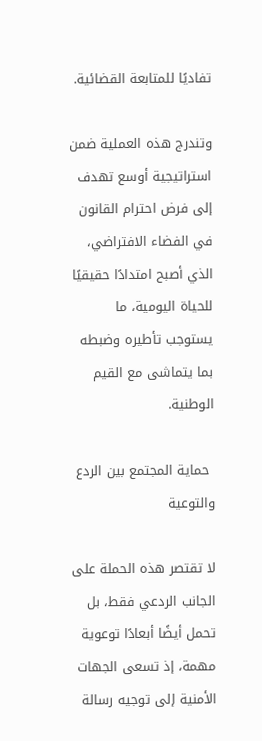تفاديًا للمتابعة القضائية.

وتندرج هذه العملية ضمن استراتيجية أوسع تهدف إلى فرض احترام القانون في الفضاء الافتراضي، الذي أصبح امتدادًا حقيقيًا للحياة اليومية، ما يستوجب تأطيره وضبطه بما يتماشى مع القيم الوطنية.

 حماية المجتمع بين الردع والتوعية

لا تقتصر هذه الحملة على الجانب الردعي فقط، بل تحمل أيضًا أبعادًا توعوية مهمة، إذ تسعى الجهات الأمنية إلى توجيه رسالة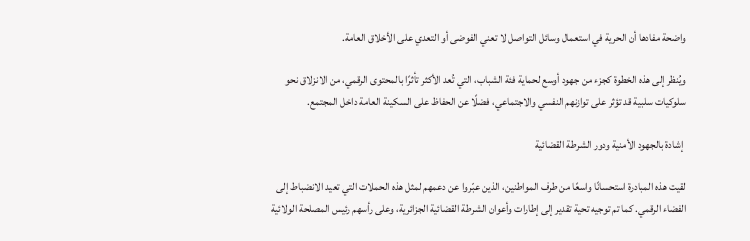واضحة مفادها أن الحرية في استعمال وسائل التواصل لا تعني الفوضى أو التعدي على الأخلاق العامة.

ويُنظر إلى هذه الخطوة كجزء من جهود أوسع لحماية فئة الشباب، التي تُعد الأكثر تأثرًا بالمحتوى الرقمي، من الانزلاق نحو سلوكيات سلبية قد تؤثر على توازنهم النفسي والاجتماعي، فضلًا عن الحفاظ على السكينة العامة داخل المجتمع.

 إشادة بالجهود الأمنية ودور الشرطة القضائية

لقيت هذه المبادرة استحسانًا واسعًا من طرف المواطنين، الذين عبّروا عن دعمهم لمثل هذه الحملات التي تعيد الانضباط إلى الفضاء الرقمي. كما تم توجيه تحية تقدير إلى إطارات وأعوان الشرطة القضائية الجزائرية، وعلى رأسهم رئيس المصلحة الولائية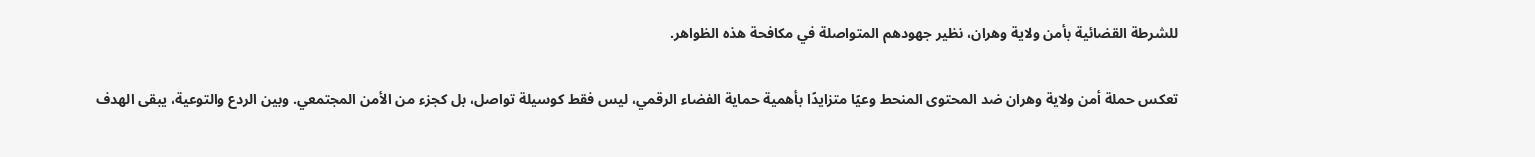للشرطة القضائية بأمن ولاية وهران، نظير جهودهم المتواصلة في مكافحة هذه الظواهر.

تعكس حملة أمن ولاية وهران ضد المحتوى المنحط وعيًا متزايدًا بأهمية حماية الفضاء الرقمي، ليس فقط كوسيلة تواصل، بل كجزء من الأمن المجتمعي. وبين الردع والتوعية، يبقى الهدف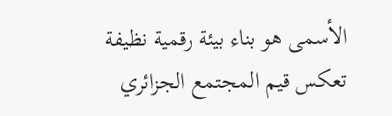الأسمى هو بناء بيئة رقمية نظيفة تعكس قيم المجتمع الجزائري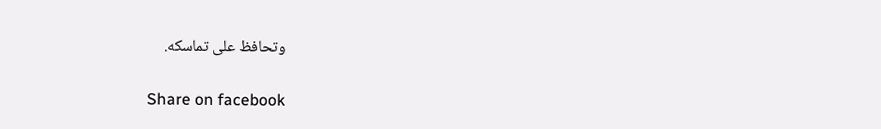وتحافظ على تماسكه.

Share on facebook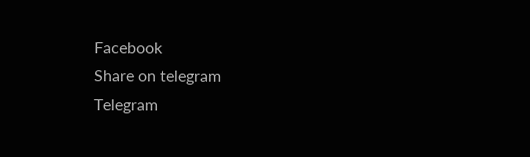Facebook
Share on telegram
Telegram